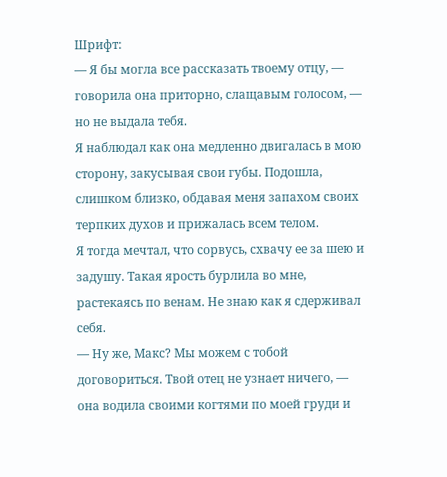Шрифт:
— Я бы могла все рассказать твоему отцу, — говорила она приторно, слащавым голосом, — но не выдала тебя.
Я наблюдал как она медленно двигалась в мою сторону, закусывая свои губы. Подошла, слишком близко, обдавая меня запахом своих терпких духов и прижалась всем телом.
Я тогда мечтал, что сорвусь, схвачу ее за шею и задушу. Такая ярость бурлила во мне, растекаясь по венам. Не знаю как я сдерживал себя.
— Ну же, Макс? Мы можем с тобой договориться. Твой отец не узнает ничего, — она водила своими когтями по моей груди и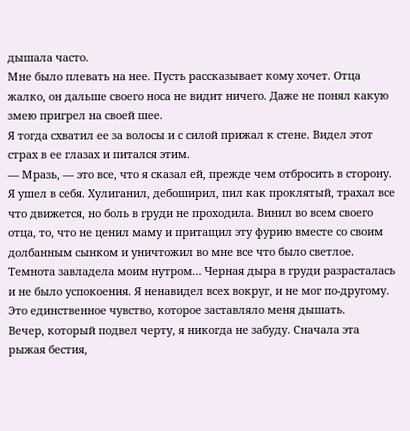дышала часто.
Мне было плевать на нее. Пусть рассказывает кому хочет. Отца жалко, он дальше своего носа не видит ничего. Даже не понял какую змею пригрел на своей шее.
Я тогда схватил ее за волосы и с силой прижал к стене. Видел этот страх в ее глазах и питался этим.
— Мразь, — это все, что я сказал ей, прежде чем отбросить в сторону.
Я ушел в себя. Хулиганил, дебоширил, пил как проклятый, трахал все что движется, но боль в груди не проходила. Винил во всем своего отца, то, что не ценил маму и притащил эту фурию вместе со своим долбанным сынком и уничтожил во мне все что было светлое.
Темнота завладела моим нутром… Черная дыра в груди разрасталась и не было успокоения. Я ненавидел всех вокруг, и не мог по-другому. Это единственное чувство, которое заставляло меня дышать.
Вечер, который подвел черту, я никогда не забуду. Сначала эта рыжая бестия,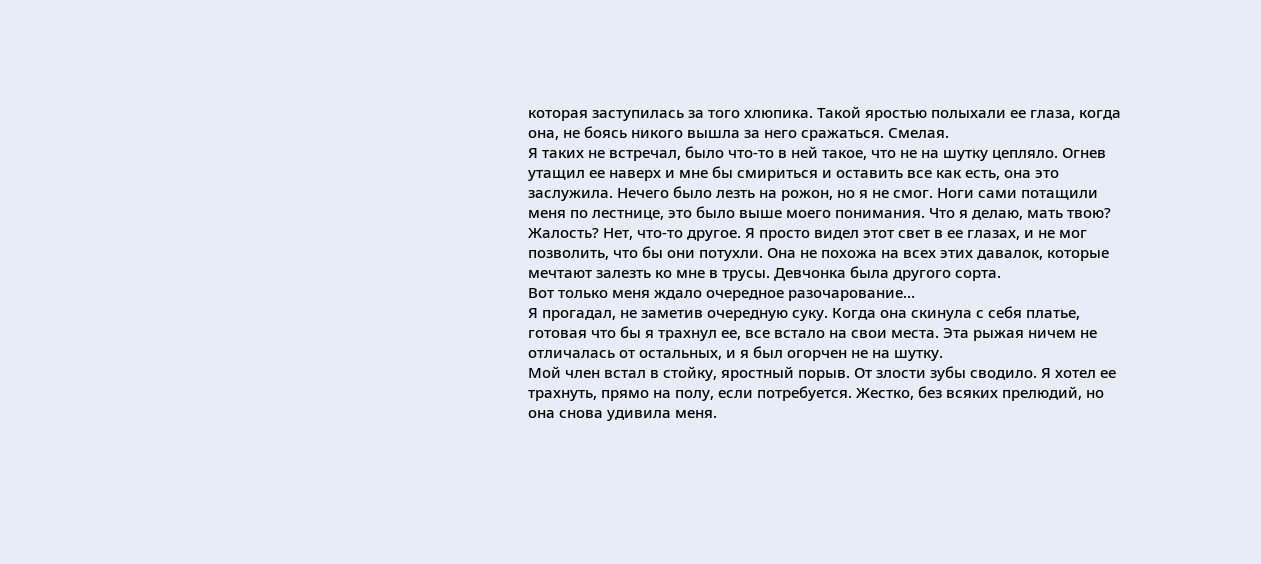которая заступилась за того хлюпика. Такой яростью полыхали ее глаза, когда она, не боясь никого вышла за него сражаться. Смелая.
Я таких не встречал, было что-то в ней такое, что не на шутку цепляло. Огнев утащил ее наверх и мне бы смириться и оставить все как есть, она это заслужила. Нечего было лезть на рожон, но я не смог. Ноги сами потащили меня по лестнице, это было выше моего понимания. Что я делаю, мать твою?
Жалость? Нет, что-то другое. Я просто видел этот свет в ее глазах, и не мог позволить, что бы они потухли. Она не похожа на всех этих давалок, которые мечтают залезть ко мне в трусы. Девчонка была другого сорта.
Вот только меня ждало очередное разочарование…
Я прогадал, не заметив очередную суку. Когда она скинула с себя платье, готовая что бы я трахнул ее, все встало на свои места. Эта рыжая ничем не отличалась от остальных, и я был огорчен не на шутку.
Мой член встал в стойку, яростный порыв. От злости зубы сводило. Я хотел ее трахнуть, прямо на полу, если потребуется. Жестко, без всяких прелюдий, но она снова удивила меня.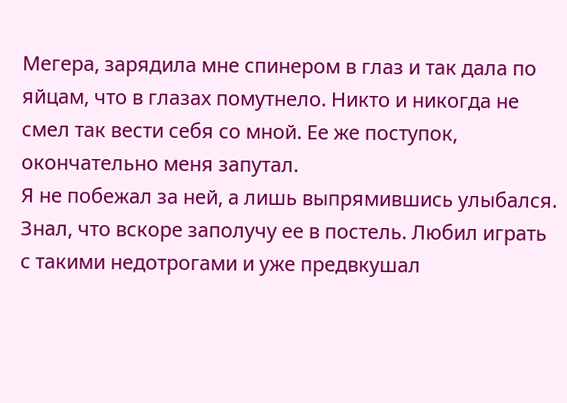Мегера, зарядила мне спинером в глаз и так дала по яйцам, что в глазах помутнело. Никто и никогда не смел так вести себя со мной. Ее же поступок, окончательно меня запутал.
Я не побежал за ней, а лишь выпрямившись улыбался. Знал, что вскоре заполучу ее в постель. Любил играть с такими недотрогами и уже предвкушал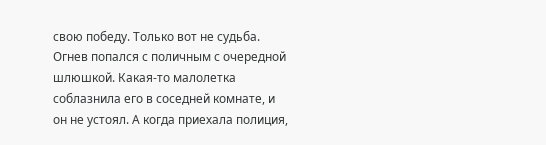свою победу. Только вот не судьба. Огнев попался с поличным с очередной шлюшкой. Какая-то малолетка соблазнила его в соседней комнате, и он не устоял. А когда приехала полиция,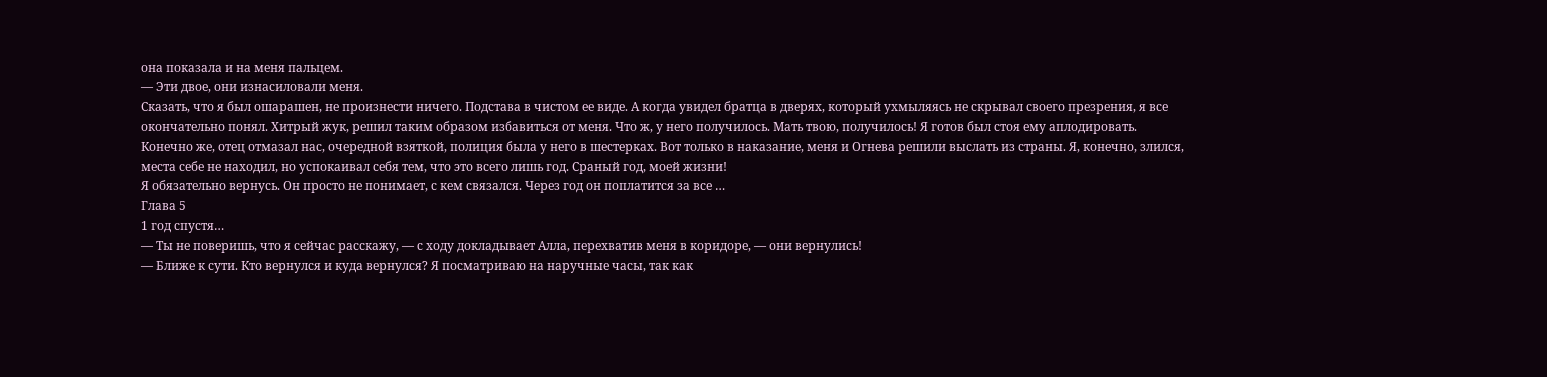она показала и на меня пальцем.
— Эти двое, они изнасиловали меня.
Сказать, что я был ошарашен, не произнести ничего. Подстава в чистом ее виде. А когда увидел братца в дверях, который ухмыляясь не скрывал своего презрения, я все окончательно понял. Хитрый жук, решил таким образом избавиться от меня. Что ж, у него получилось. Мать твою, получилось! Я готов был стоя ему аплодировать.
Конечно же, отец отмазал нас, очередной взяткой, полиция была у него в шестерках. Вот только в наказание, меня и Огнева решили выслать из страны. Я, конечно, злился, места себе не находил, но успокаивал себя тем, что это всего лишь год. Сраный год, моей жизни!
Я обязательно вернусь. Он просто не понимает, с кем связался. Через год он поплатится за все …
Глава 5
1 год спустя…
— Ты не поверишь, что я сейчас расскажу, — с ходу докладывает Алла, перехватив меня в коридоре, — они вернулись!
— Ближе к сути. Кто вернулся и куда вернулся? Я посматриваю на наручные часы, так как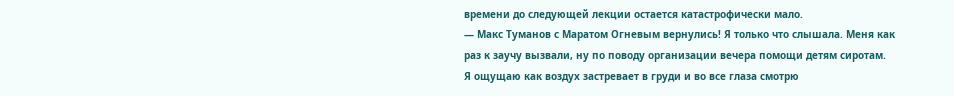времени до следующей лекции остается катастрофически мало.
— Макс Туманов с Маратом Огневым вернулись! Я только что слышала. Меня как раз к заучу вызвали, ну по поводу организации вечера помощи детям сиротам.
Я ощущаю как воздух застревает в груди и во все глаза смотрю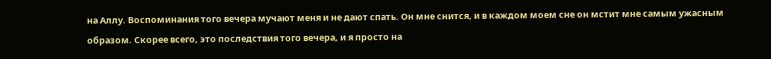на Аллу. Воспоминания того вечера мучают меня и не дают спать. Он мне снится, и в каждом моем сне он мстит мне самым ужасным образом. Скорее всего, это последствия того вечера, и я просто на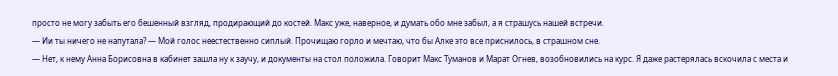просто не могу забыть его бешенный взгляд, продирающий до костей. Макс уже, наверное, и думать обо мне забыл, а я страшусь нашей встречи.
— Ии ты ничего не напутала? — Мой голос неестественно сиплый. Прочищаю горло и мечтаю, что бы Алке это все приснилось, в страшном сне.
— Нет, к нему Анна Борисовна в кабинет зашла ну к заучу, и документы на стол положила. Говорит Макс Туманов и Марат Огнев, возобновились на курс. Я даже растерялась вскочила с места и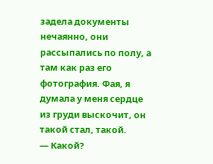задела документы нечаянно, они рассыпались по полу, а там как раз его фотография. Фая, я думала у меня сердце из груди выскочит, он такой стал, такой.
— Какой?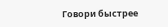Говори быстрее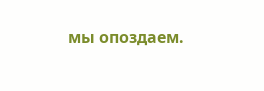мы опоздаем.